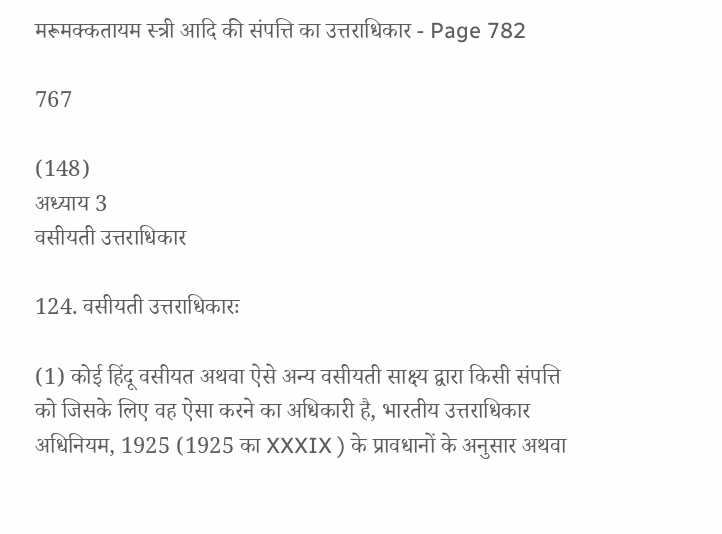मरूमक्कतायम स्त्री आदि की संपत्ति का उत्तराधिकार - Page 782

767

(148)
अध्याय 3
वसीयती उत्तराधिकार

124. वसीयती उत्तराधिकारः

(1) कोई हिंदू वसीयत अथवा ऐसे अन्य वसीयती साक्ष्य द्वारा किसी संपत्ति को जिसके लिए वह ऐसा करने का अधिकारी है, भारतीय उत्तराधिकार अधिनियम, 1925 (1925 का XXXIX ) के प्रावधानों के अनुसार अथवा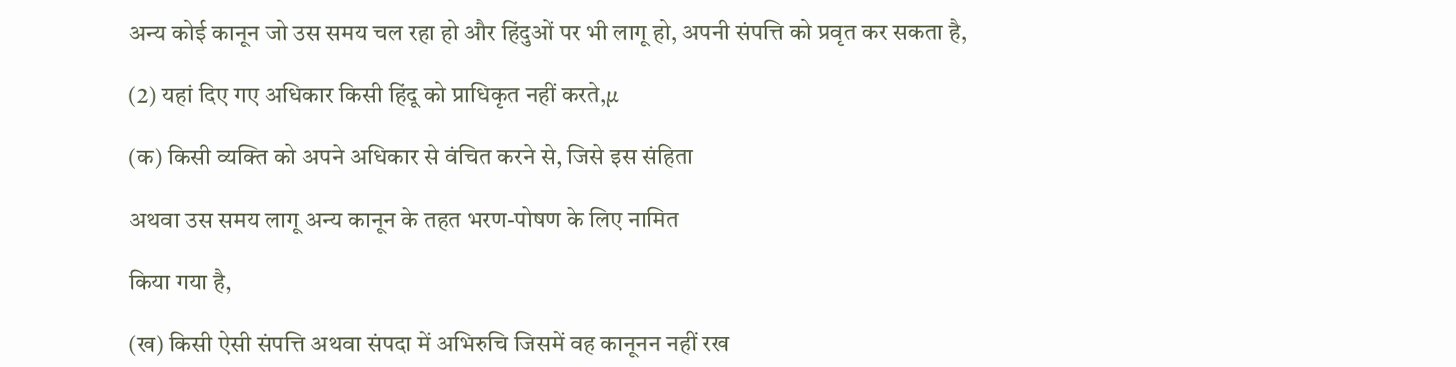अन्य कोई कानून जो उस समय चल रहा हो और हिंदुओं पर भी लागू हो, अपनी संपत्ति को प्रवृत कर सकता है,

(2) यहां दिए गए अधिकार किसी हिंदू को प्राधिकृत नहीं करते,µ

(क) किसी व्यक्ति को अपने अधिकार से वंचित करने से, जिसे इस संहिता

अथवा उस समय लागू अन्य कानून के तहत भरण-पोषण के लिए नामित

किया गया है,

(ख) किसी ऐसी संपत्ति अथवा संपदा में अभिरुचि जिसमें वह कानूनन नहीं रख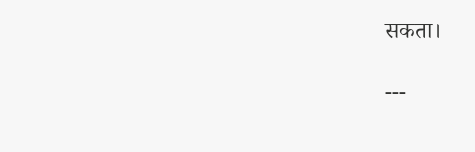सकता।

---